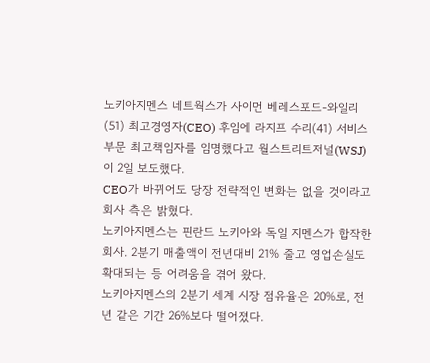노키아지멘스 네트웍스가 사이먼 베레스포드-와일리(51) 최고경영자(CEO) 후임에 라지프 수리(41) 서비스부문 최고책임자를 임명했다고 월스트리트저널(WSJ)이 2일 보도했다.
CEO가 바뀌어도 당장 전략적인 변화는 없을 것이라고 회사 측은 밝혔다.
노키아지멘스는 핀란드 노키아와 독일 지멘스가 합작한 회사. 2분기 매출액이 전년대비 21% 줄고 영업손실도 확대되는 등 어려움을 겪어 왔다.
노키아지멘스의 2분기 세계 시장 점유율은 20%로, 전년 같은 기간 26%보다 떨어졌다.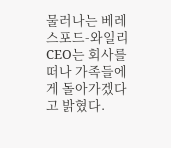물러나는 베레스포드-와일리 CEO는 회사를 떠나 가족들에게 돌아가겠다고 밝혔다.